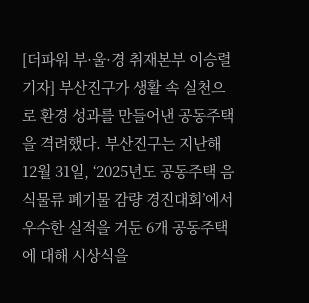[더파워 부·울·경 취재본부 이승렬 기자] 부산진구가 생활 속 실천으로 환경 성과를 만들어낸 공동주택을 격려했다. 부산진구는 지난해 12월 31일, ‘2025년도 공동주택 음식물류 폐기물 감량 경진대회’에서 우수한 실적을 거둔 6개 공동주택에 대해 시상식을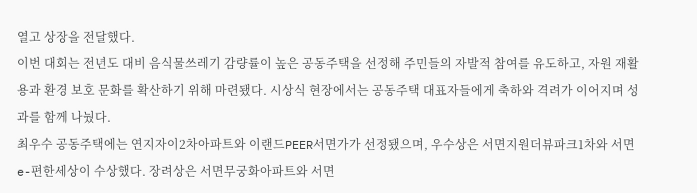열고 상장을 전달했다.
이번 대회는 전년도 대비 음식물쓰레기 감량률이 높은 공동주택을 선정해 주민들의 자발적 참여를 유도하고, 자원 재활용과 환경 보호 문화를 확산하기 위해 마련됐다. 시상식 현장에서는 공동주택 대표자들에게 축하와 격려가 이어지며 성과를 함께 나눴다.
최우수 공동주택에는 연지자이2차아파트와 이랜드PEER서면가가 선정됐으며, 우수상은 서면지원더뷰파크1차와 서면 e-편한세상이 수상했다. 장려상은 서면무궁화아파트와 서면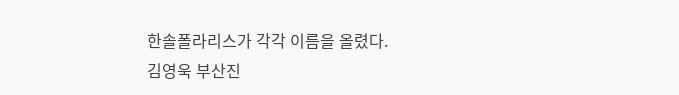한솔폴라리스가 각각 이름을 올렸다.
김영욱 부산진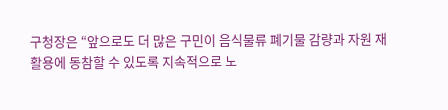구청장은 “앞으로도 더 많은 구민이 음식물류 폐기물 감량과 자원 재활용에 동참할 수 있도록 지속적으로 노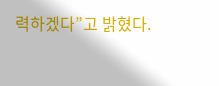력하겠다”고 밝혔다.